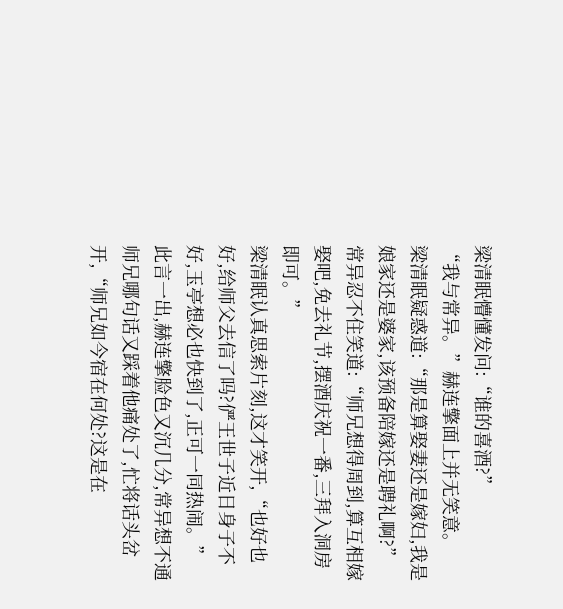梁清眠懵懂发问:“谁的喜酒?”
“我与常异。”赫连擎面上并无笑意。
梁清眠疑惑道:“那是算娶妻还是嫁妇,我是娘家还是婆家,该预备陪嫁还是聘礼啊?”
常异忍不住笑道:“师兄想得周到,算互相嫁娶吧,免去礼节,摆酒庆祝一番,三拜入洞房即可。”
梁清眠认真思索片刻,这才笑开,“也好也好,给师父去信了吗?俨王世子近日身子不好,玉亭想必也快到了,正可一同热闹。”
此言一出,赫连擎脸色又沉几分,常异想不通师兄哪句话又踩着他痛处了,忙将话头岔开,“师兄如今宿在何处?这是在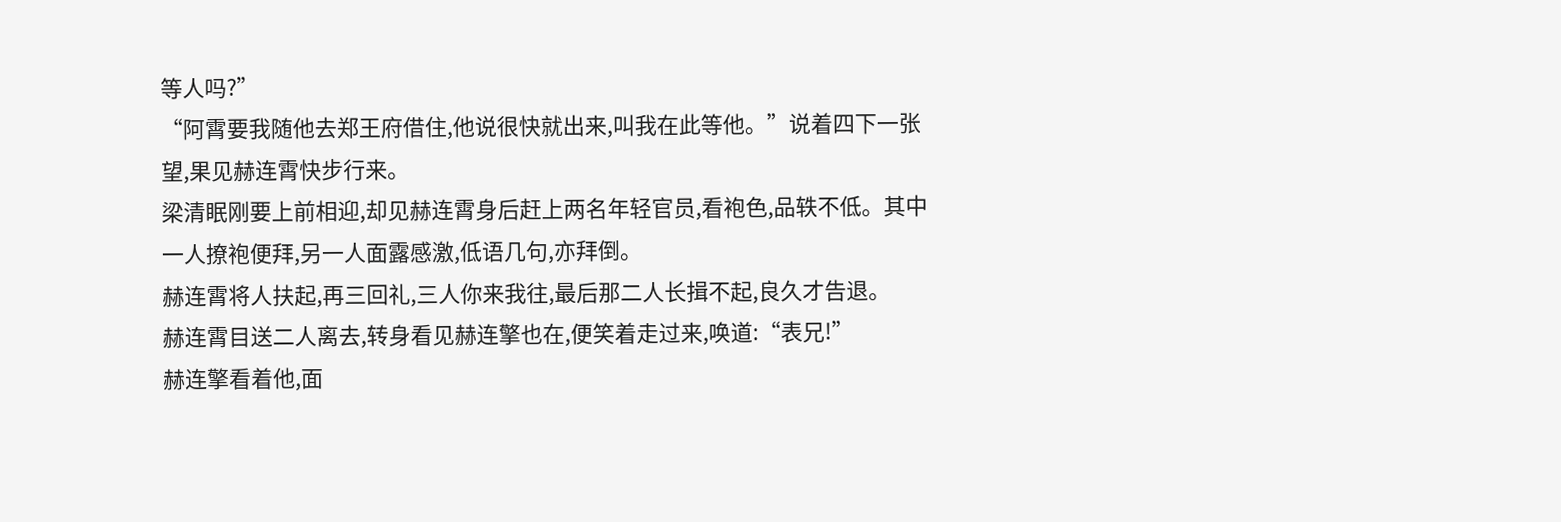等人吗?”
“阿霄要我随他去郑王府借住,他说很快就出来,叫我在此等他。”说着四下一张望,果见赫连霄快步行来。
梁清眠刚要上前相迎,却见赫连霄身后赶上两名年轻官员,看袍色,品轶不低。其中一人撩袍便拜,另一人面露感激,低语几句,亦拜倒。
赫连霄将人扶起,再三回礼,三人你来我往,最后那二人长揖不起,良久才告退。
赫连霄目送二人离去,转身看见赫连擎也在,便笑着走过来,唤道:“表兄!”
赫连擎看着他,面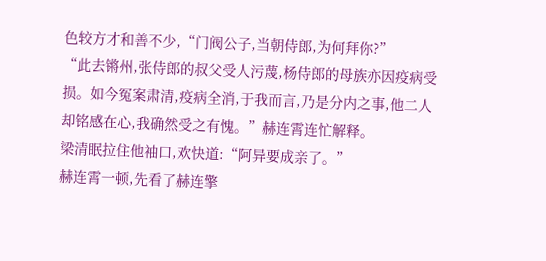色较方才和善不少,“门阀公子,当朝侍郎,为何拜你?”
“此去锵州,张侍郎的叔父受人污蔑,杨侍郎的母族亦因疫病受损。如今冤案肃清,疫病全消,于我而言,乃是分内之事,他二人却铭感在心,我确然受之有愧。”赫连霄连忙解释。
梁清眠拉住他袖口,欢快道:“阿异要成亲了。”
赫连霄一顿,先看了赫连擎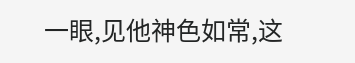一眼,见他神色如常,这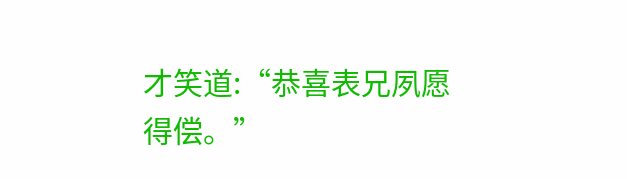才笑道:“恭喜表兄夙愿得偿。”